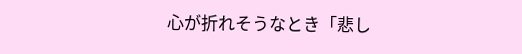心が折れそうなとき「悲し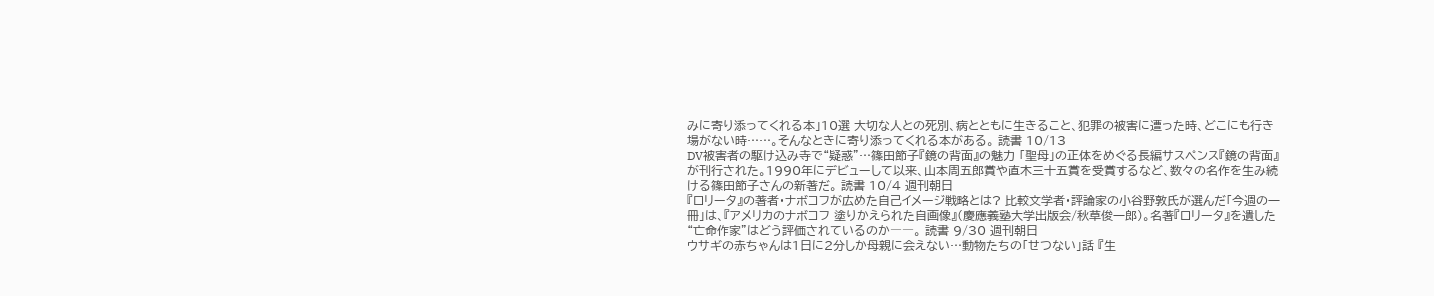みに寄り添ってくれる本」10選 大切な人との死別、病とともに生きること、犯罪の被害に遭った時、どこにも行き場がない時……。そんなときに寄り添ってくれる本がある。 読書 10/13
DV被害者の駆け込み寺で“疑惑”…篠田節子『鏡の背面』の魅力 「聖母」の正体をめぐる長編サスペンス『鏡の背面』が刊行された。1990年にデビューして以来、山本周五郎賞や直木三十五賞を受賞するなど、数々の名作を生み続ける篠田節子さんの新著だ。 読書 10/4 週刊朝日
『ロリータ』の著者・ナボコフが広めた自己イメージ戦略とは? 比較文学者・評論家の小谷野敦氏が選んだ「今週の一冊」は、『アメリカのナボコフ 塗りかえられた自画像』(慶應義塾大学出版会/秋草俊一郎)。名著『ロリータ』を遺した“亡命作家”はどう評価されているのか――。 読書 9/30 週刊朝日
ウサギの赤ちゃんは1日に2分しか母親に会えない…動物たちの「せつない」話 『生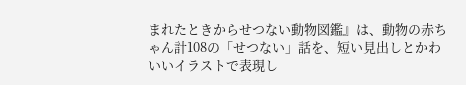まれたときからせつない動物図鑑』は、動物の赤ちゃん計108の「せつない」話を、短い見出しとかわいいイラストで表現し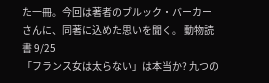た一冊。今回は著者のブルック・バーカーさんに、同著に込めた思いを聞く。 動物読書 9/25
「フランス女は太らない」は本当か? 九つの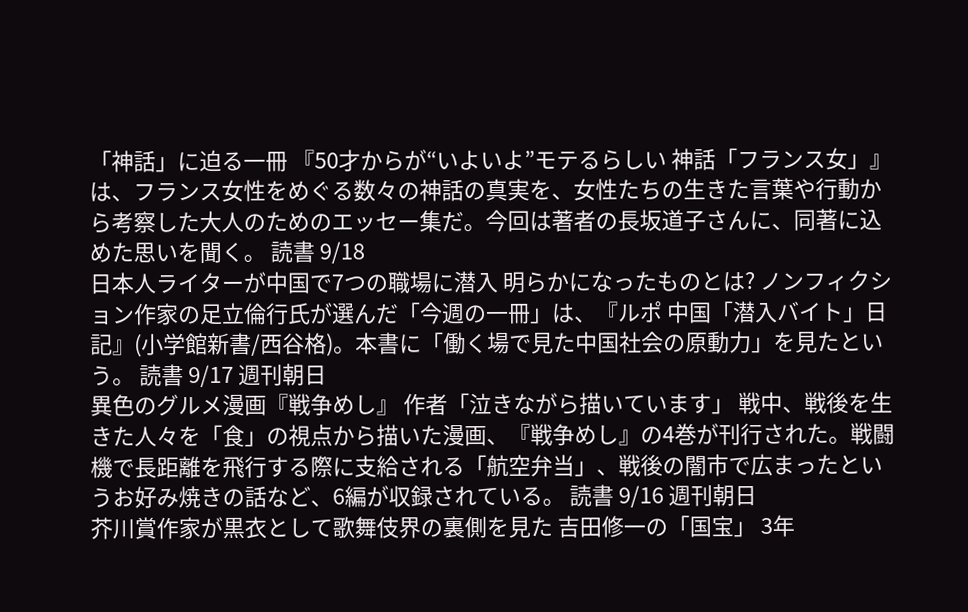「神話」に迫る一冊 『50才からが“いよいよ”モテるらしい 神話「フランス女」』は、フランス女性をめぐる数々の神話の真実を、女性たちの生きた言葉や行動から考察した大人のためのエッセー集だ。今回は著者の長坂道子さんに、同著に込めた思いを聞く。 読書 9/18
日本人ライターが中国で7つの職場に潜入 明らかになったものとは? ノンフィクション作家の足立倫行氏が選んだ「今週の一冊」は、『ルポ 中国「潜入バイト」日記』(小学館新書/西谷格)。本書に「働く場で見た中国社会の原動力」を見たという。 読書 9/17 週刊朝日
異色のグルメ漫画『戦争めし』 作者「泣きながら描いています」 戦中、戦後を生きた人々を「食」の視点から描いた漫画、『戦争めし』の4巻が刊行された。戦闘機で長距離を飛行する際に支給される「航空弁当」、戦後の闇市で広まったというお好み焼きの話など、6編が収録されている。 読書 9/16 週刊朝日
芥川賞作家が黒衣として歌舞伎界の裏側を見た 吉田修一の「国宝」 3年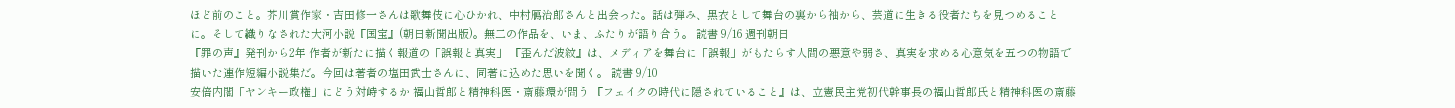ほど前のこと。芥川賞作家・吉田修一さんは歌舞伎に心ひかれ、中村鴈治郎さんと出会った。話は弾み、黒衣として舞台の裏から袖から、芸道に生きる役者たちを見つめることに。そして織りなされた大河小説『国宝』(朝日新聞出版)。無二の作品を、いま、ふたりが語り合う。 読書 9/16 週刊朝日
『罪の声』発刊から2年 作者が新たに描く報道の「誤報と真実」 『歪んだ波紋』は、メディアを舞台に「誤報」がもたらす人間の悪意や弱さ、真実を求める心意気を五つの物語で描いた連作短編小説集だ。今回は著者の塩田武士さんに、同著に込めた思いを聞く。 読書 9/10
安倍内閣「ヤンキー政権」にどう対峙するか 福山哲郎と精神科医・斎藤環が問う 『フェイクの時代に隠されていること』は、立憲民主党初代幹事長の福山哲郎氏と精神科医の斎藤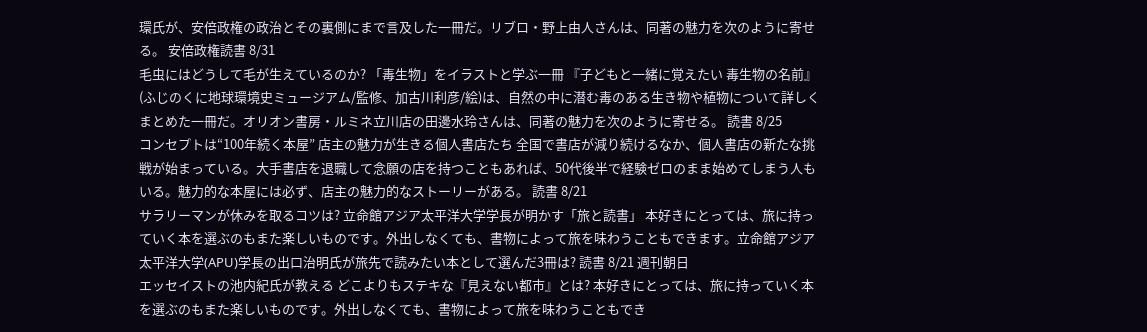環氏が、安倍政権の政治とその裏側にまで言及した一冊だ。リブロ・野上由人さんは、同著の魅力を次のように寄せる。 安倍政権読書 8/31
毛虫にはどうして毛が生えているのか? 「毒生物」をイラストと学ぶ一冊 『子どもと一緒に覚えたい 毒生物の名前』(ふじのくに地球環境史ミュージアム/監修、加古川利彦/絵)は、自然の中に潜む毒のある生き物や植物について詳しくまとめた一冊だ。オリオン書房・ルミネ立川店の田邊水玲さんは、同著の魅力を次のように寄せる。 読書 8/25
コンセプトは“100年続く本屋” 店主の魅力が生きる個人書店たち 全国で書店が減り続けるなか、個人書店の新たな挑戦が始まっている。大手書店を退職して念願の店を持つこともあれば、50代後半で経験ゼロのまま始めてしまう人もいる。魅力的な本屋には必ず、店主の魅力的なストーリーがある。 読書 8/21
サラリーマンが休みを取るコツは? 立命館アジア太平洋大学学長が明かす「旅と読書」 本好きにとっては、旅に持っていく本を選ぶのもまた楽しいものです。外出しなくても、書物によって旅を味わうこともできます。立命館アジア太平洋大学(APU)学長の出口治明氏が旅先で読みたい本として選んだ3冊は? 読書 8/21 週刊朝日
エッセイストの池内紀氏が教える どこよりもステキな『見えない都市』とは? 本好きにとっては、旅に持っていく本を選ぶのもまた楽しいものです。外出しなくても、書物によって旅を味わうこともでき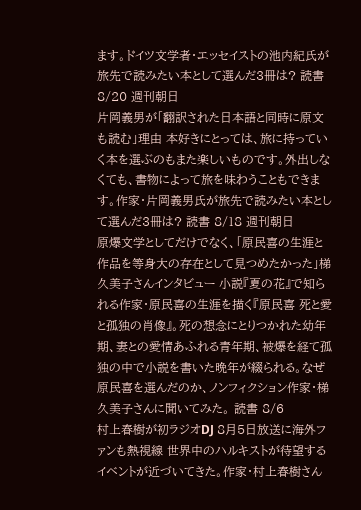ます。ドイツ文学者・エッセイストの池内紀氏が旅先で読みたい本として選んだ3冊は? 読書 8/20 週刊朝日
片岡義男が「翻訳された日本語と同時に原文も読む」理由 本好きにとっては、旅に持っていく本を選ぶのもまた楽しいものです。外出しなくても、書物によって旅を味わうこともできます。作家・片岡義男氏が旅先で読みたい本として選んだ3冊は? 読書 8/18 週刊朝日
原爆文学としてだけでなく、「原民喜の生涯と作品を等身大の存在として見つめたかった」梯久美子さんインタビュー 小説『夏の花』で知られる作家・原民喜の生涯を描く『原民喜 死と愛と孤独の肖像』。死の想念にとりつかれた幼年期、妻との愛情あふれる青年期、被爆を経て孤独の中で小説を書いた晩年が綴られる。なぜ原民喜を選んだのか、ノンフィクション作家・梯久美子さんに聞いてみた。 読書 8/6
村上春樹が初ラジオDJ 8月5日放送に海外ファンも熱視線 世界中のハルキストが待望するイベントが近づいてきた。作家・村上春樹さん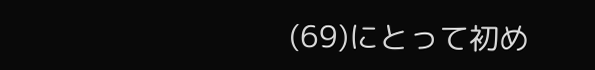(69)にとって初め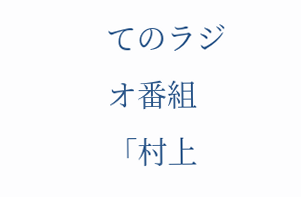てのラジオ番組「村上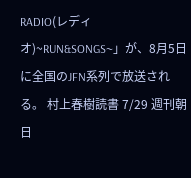RADIO(レディオ)~RUN&SONGS~」が、8月5日に全国のJFN系列で放送される。 村上春樹読書 7/29 週刊朝日